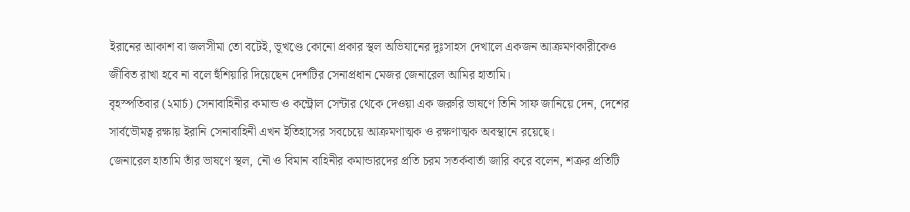ইরানের আকাশ বা জলসীমা তো বটেই, ভূখণ্ডে কোনো প্রকার স্থল অভিযানের দুঃসাহস দেখালে একজন আক্রমণকারীকেও জীবিত রাখা হবে না বলে হুঁশিয়ারি দিয়েছেন দেশটির সেনাপ্রধান মেজর জেনারেল আমির হাতামি।
বৃহস্পতিবার (২মার্চ) সেনাবাহিনীর কমান্ড ও কন্ট্রোল সেন্টার থেকে দেওয়া এক জরুরি ভাষণে তিনি সাফ জানিয়ে দেন, দেশের সার্বভৌমত্ব রক্ষায় ইরানি সেনাবাহিনী এখন ইতিহাসের সবচেয়ে আক্রমণাত্মক ও রক্ষণাত্মক অবস্থানে রয়েছে।
জেনারেল হাতামি তাঁর ভাষণে স্থল, নৌ ও বিমান বাহিনীর কমান্ডারদের প্রতি চরম সতর্কবার্তা জারি করে বলেন, শত্রুর প্রতিটি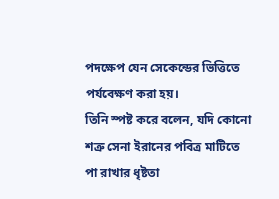পদক্ষেপ যেন সেকেন্ডের ভিত্তিতে পর্যবেক্ষণ করা হয়।
তিনি স্পষ্ট করে বলেন, যদি কোনো শত্রু সেনা ইরানের পবিত্র মাটিতে পা রাখার ধৃষ্টতা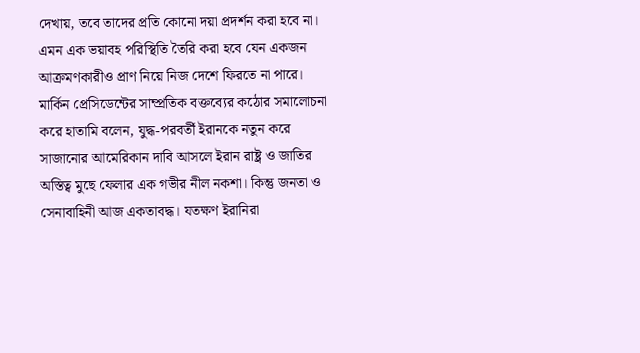দেখায়, তবে তাদের প্রতি কোনো দয়া প্রদর্শন করা হবে না। এমন এক ভয়াবহ পরিস্থিতি তৈরি করা হবে যেন একজন আক্রমণকারীও প্রাণ নিয়ে নিজ দেশে ফিরতে না পারে।
মার্কিন প্রেসিডেন্টের সাম্প্রতিক বক্তব্যের কঠোর সমালোচনা করে হাতামি বলেন, যুদ্ধ-পরবর্তী ইরানকে নতুন করে সাজানোর আমেরিকান দাবি আসলে ইরান রাষ্ট্র ও জাতির অস্তিত্ব মুছে ফেলার এক গভীর নীল নকশা। কিন্তু জনতা ও সেনাবাহিনী আজ একতাবদ্ধ। যতক্ষণ ইরানিরা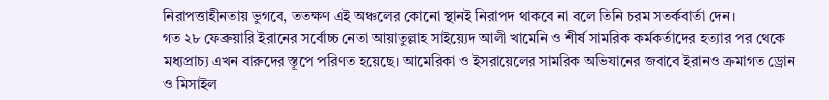নিরাপত্তাহীনতায় ভুগবে, ততক্ষণ এই অঞ্চলের কোনো স্থানই নিরাপদ থাকবে না বলে তিনি চরম সতর্কবার্তা দেন।
গত ২৮ ফেব্রুয়ারি ইরানের সর্বোচ্চ নেতা আয়াতুল্লাহ সাইয়্যেদ আলী খামেনি ও শীর্ষ সামরিক কর্মকর্তাদের হত্যার পর থেকে মধ্যপ্রাচ্য এখন বারুদের স্তূপে পরিণত হয়েছে। আমেরিকা ও ইসরায়েলের সামরিক অভিযানের জবাবে ইরানও ক্রমাগত ড্রোন ও মিসাইল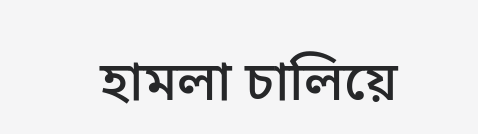হামলা চালিয়ে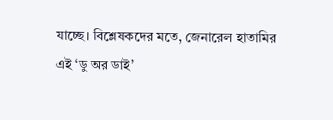যাচ্ছে। বিশ্লেষকদের মতে, জেনারেল হাতামির এই ‘ডু অর ডাই’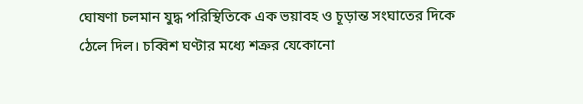ঘোষণা চলমান যুদ্ধ পরিস্থিতিকে এক ভয়াবহ ও চূড়ান্ত সংঘাতের দিকে ঠেলে দিল। চব্বিশ ঘণ্টার মধ্যে শত্রুর যেকোনো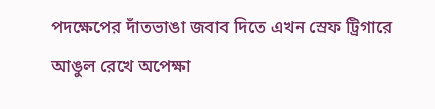পদক্ষেপের দাঁতভাঙা জবাব দিতে এখন স্রেফ ট্রিগারে আঙুল রেখে অপেক্ষা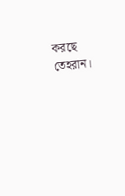করছে তেহরান।